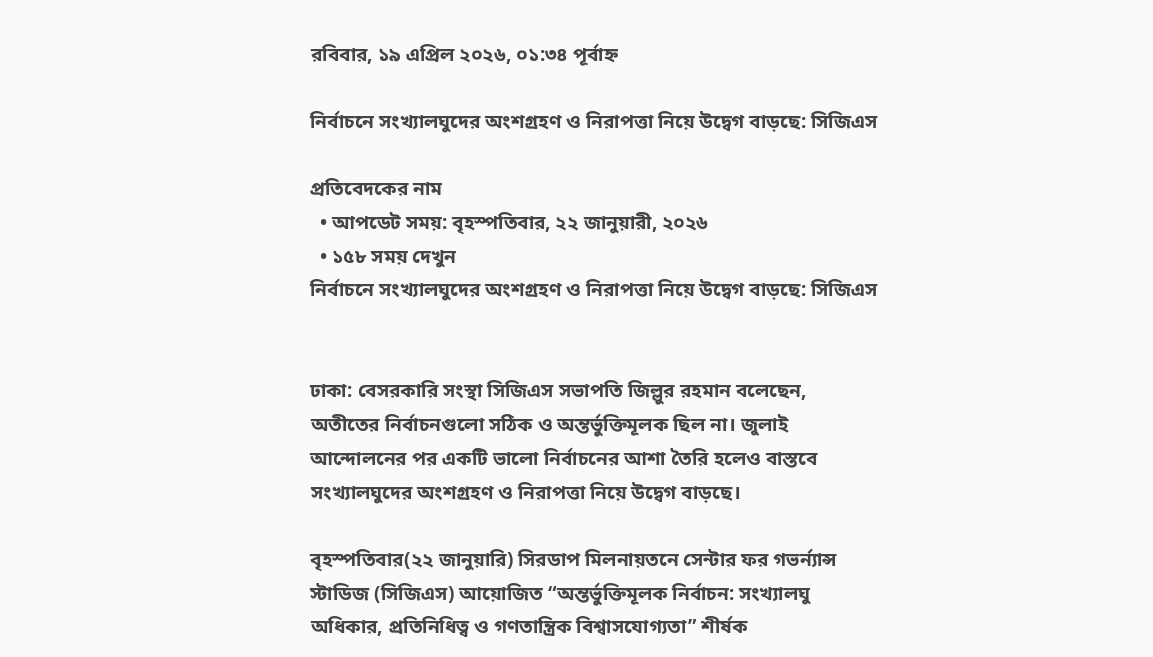রবিবার, ১৯ এপ্রিল ২০২৬, ০১:৩৪ পূর্বাহ্ন

নির্বাচনে সংখ্যালঘুদের অংশগ্রহণ ও নিরাপত্তা নিয়ে উদ্বেগ বাড়ছে: সিজিএস

প্রতিবেদকের নাম
  • আপডেট সময়: বৃহস্পতিবার, ২২ জানুয়ারী, ২০২৬
  • ১৫৮ সময় দেখুন
নির্বাচনে সংখ্যালঘুদের অংশগ্রহণ ও নিরাপত্তা নিয়ে উদ্বেগ বাড়ছে: সিজিএস


ঢাকা: বেসরকারি সংস্থা সিজিএস সভাপতি জিল্লুর রহমান বলেছেন, অতীতের নির্বাচনগুলো সঠিক ও অন্তর্ভুক্তিমূলক ছিল না। জুলাই আন্দোলনের পর একটি ভালো নির্বাচনের আশা তৈরি হলেও বাস্তবে সংখ্যালঘুদের অংশগ্রহণ ও নিরাপত্তা নিয়ে উদ্বেগ বাড়ছে।

বৃহস্পতিবার(২২ জানুয়া‌রি) সিরডাপ মিলনায়তনে সেন্টার ফর গভর্ন্যান্স স্টাডিজ (সিজিএস) আয়োজিত “অন্তর্ভুক্তিমূলক নির্বাচন: সংখ্যালঘু অধিকার, প্রতিনিধিত্ব ও গণতান্ত্রিক বিশ্বাসযোগ্যতা” শীর্ষক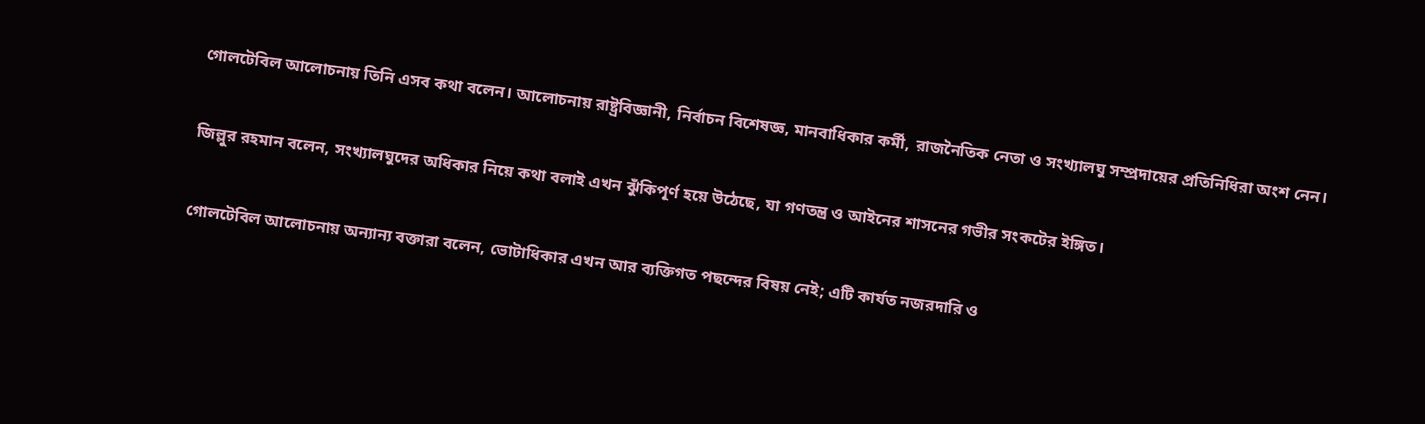গোলটেবিল আলোচনায় তিনি এসব কথা বলেন। আলোচনায় রাষ্ট্রবিজ্ঞানী, নির্বাচন বিশেষজ্ঞ, মানবাধিকার কর্মী, রাজনৈতিক নেতা ও সংখ্যালঘু সম্প্রদায়ের প্রতিনিধিরা অংশ নেন।

জিল্লুর রহমান বলেন, সংখ্যালঘুদের অধিকার নিয়ে কথা বলাই এখন ঝুঁকিপূর্ণ হয়ে উঠেছে, যা গণতন্ত্র ও আইনের শাসনের গভীর সংকটের ইঙ্গিত।

গোলটেবিল আলোচনায় অন্যান্য বক্তারা বলেন, ভোটাধিকার এখন আর ব্যক্তিগত পছন্দের বিষয় নেই; এটি কার্যত নজরদারি ও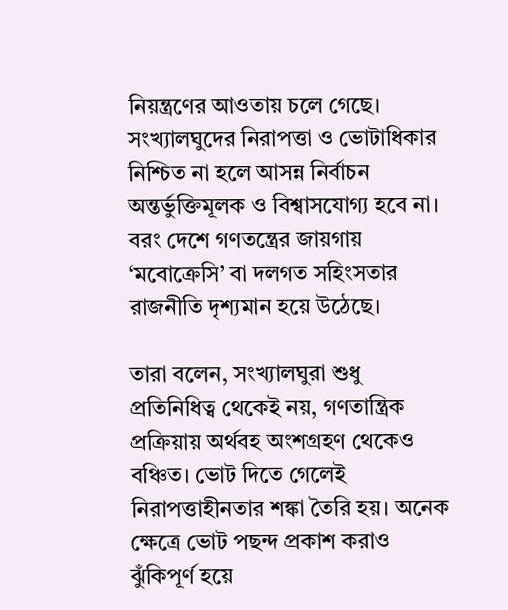নিয়ন্ত্রণের আওতায় চলে গেছে। সংখ্যালঘুদের নিরাপত্তা ও ভোটাধিকার নিশ্চিত না হলে আসন্ন নির্বাচন অন্তর্ভুক্তিমূলক ও বিশ্বাসযোগ্য হবে না। বরং দেশে গণতন্ত্রের জায়গায় ‘মবোক্রেসি’ বা দলগত সহিংসতার রাজনীতি দৃশ্যমান হয়ে উঠেছে।

তারা বলেন, সংখ্যালঘুরা শুধু প্রতিনিধিত্ব থেকেই নয়, গণতান্ত্রিক প্রক্রিয়ায় অর্থবহ অংশগ্রহণ থেকেও বঞ্চিত। ভোট দিতে গেলেই নিরাপত্তাহীনতার শঙ্কা তৈরি হয়। অনেক ক্ষেত্রে ভোট পছন্দ প্রকাশ করাও ঝুঁকিপূর্ণ হয়ে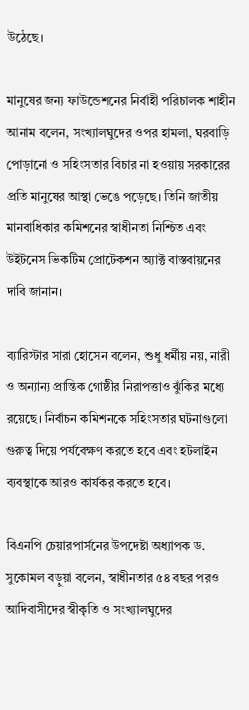উঠেছে।

মানুষের জন্য ফাউন্ডেশনের নির্বাহী পরিচালক শাহীন আনাম বলেন, সংখ্যালঘুদের ওপর হামলা, ঘরবাড়ি পোড়ানো ও সহিংসতার বিচার না হওয়ায় সরকারের প্রতি মানুষের আস্থা ভেঙে পড়েছে। তিনি জাতীয় মানবাধিকার কমিশনের স্বাধীনতা নিশ্চিত এবং উইটনেস ভিকটিম প্রোটেকশন অ্যাক্ট বাস্তবায়নের দাবি জানান।

ব্যারিস্টার সারা হোসেন বলেন, শুধু ধর্মীয় নয়, নারী ও অন্যান্য প্রান্তিক গোষ্ঠীর নিরাপত্তাও ঝুঁকির মধ্যে রয়েছে। নির্বাচন কমিশনকে সহিংসতার ঘটনাগুলো গুরুত্ব দিয়ে পর্যবেক্ষণ করতে হবে এবং হটলাইন ব্যবস্থাকে আরও কার্যকর করতে হবে।

বিএনপি চেয়ারপার্সনের উপদেষ্টা অধ্যাপক ড. সুকোমল বড়ুয়া বলেন, স্বাধীনতার ৫৪ বছর পরও আদিবাসীদের স্বীকৃতি ও সংখ্যালঘুদের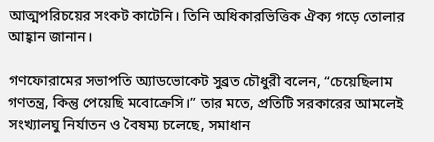আত্মপরিচয়ের সংকট কাটেনি। তিনি অধিকারভিত্তিক ঐক্য গড়ে তোলার আহ্বান জানান।

গণফোরামের সভাপতি অ্যাডভোকেট সুব্রত চৌধুরী বলেন, “চেয়েছিলাম গণতন্ত্র, কিন্তু পেয়েছি মবোক্রেসি।” তার মতে, প্রতিটি সরকারের আমলেই সংখ্যালঘু নির্যাতন ও বৈষম্য চলেছে, সমাধান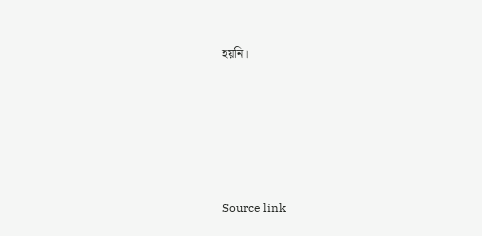হয়নি।





Source link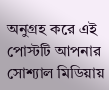অনুগ্রহ করে এই পোস্টটি আপনার সোশ্যাল মিডিয়ায়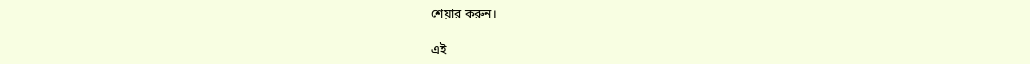শেয়ার করুন।

এই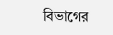বিভাগের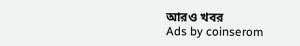আরও খবর
Ads by coinserom